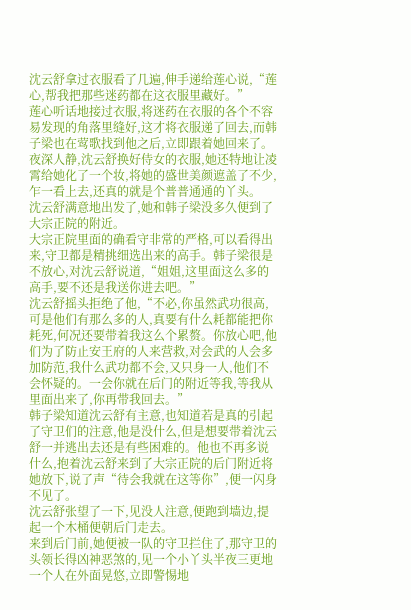沈云舒拿过衣服看了几遍,伸手递给莲心说,“莲心,帮我把那些迷药都在这衣服里藏好。”
莲心听话地接过衣服,将迷药在衣服的各个不容易发现的角落里缝好,这才将衣服递了回去,而韩子梁也在莺歌找到他之后,立即跟着她回来了。
夜深人静,沈云舒换好侍女的衣服,她还特地让凌霄给她化了一个妆,将她的盛世美颜遮盖了不少,乍一看上去,还真的就是个普普通通的丫头。
沈云舒满意地出发了,她和韩子梁没多久便到了大宗正院的附近。
大宗正院里面的确看守非常的严格,可以看得出来,守卫都是精挑细选出来的高手。韩子梁很是不放心,对沈云舒说道,“姐姐,这里面这么多的高手,要不还是我送你进去吧。”
沈云舒摇头拒绝了他,“不必,你虽然武功很高,可是他们有那么多的人,真要有什么耗都能把你耗死,何况还要带着我这么个累赘。你放心吧,他们为了防止安王府的人来营救,对会武的人会多加防范,我什么武功都不会,又只身一人,他们不会怀疑的。一会你就在后门的附近等我,等我从里面出来了,你再带我回去。”
韩子梁知道沈云舒有主意,也知道若是真的引起了守卫们的注意,他是没什么,但是想要带着沈云舒一并逃出去还是有些困难的。他也不再多说什么,抱着沈云舒来到了大宗正院的后门附近将她放下,说了声“待会我就在这等你”,便一闪身不见了。
沈云舒张望了一下,见没人注意,便跑到墙边,提起一个木桶便朝后门走去。
来到后门前,她便被一队的守卫拦住了,那守卫的头领长得凶神恶煞的,见一个小丫头半夜三更地一个人在外面晃悠,立即警惕地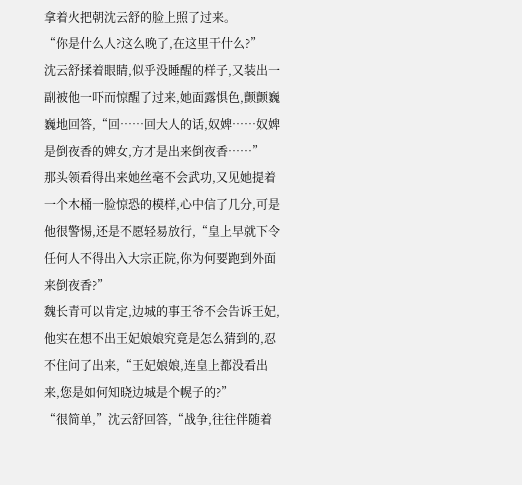拿着火把朝沈云舒的脸上照了过来。
“你是什么人?这么晚了,在这里干什么?”
沈云舒揉着眼睛,似乎没睡醒的样子,又装出一副被他一吓而惊醒了过来,她面露惧色,颤颤巍巍地回答,“回……回大人的话,奴婢……奴婢是倒夜香的婢女,方才是出来倒夜香……”
那头领看得出来她丝毫不会武功,又见她提着一个木桶一脸惊恐的模样,心中信了几分,可是他很警惕,还是不愿轻易放行,“皇上早就下令任何人不得出入大宗正院,你为何要跑到外面来倒夜香?”
魏长青可以肯定,边城的事王爷不会告诉王妃,他实在想不出王妃娘娘究竟是怎么猜到的,忍不住问了出来,“王妃娘娘,连皇上都没看出来,您是如何知晓边城是个幌子的?”
“很简单,”沈云舒回答,“战争,往往伴随着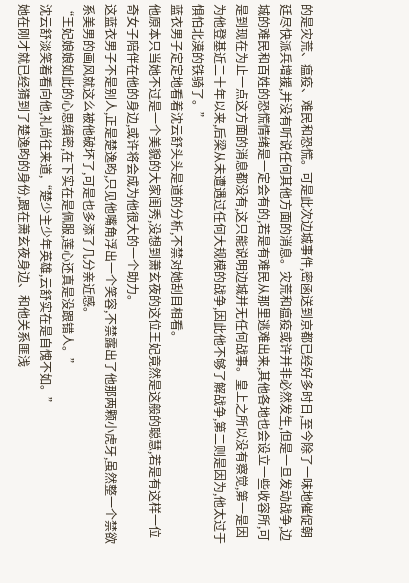的是灾荒、瘟疫、难民和恐慌。可是此次边城事件,密函送到京都已经好多时日,至今除了一味地催促朝廷尽快派兵增援,并没有听说任何其他方面的消息。灾荒和瘟疫或许并非必然发生,但是一旦发动战争,边城的难民和百姓的恐慌情绪是一定会有的,若是有难民从那里逃难出来,其他各地也会设立一些收容所,可是到现在为止一点这方面的消息都没有,这只能说明边城并无任何战事。皇上之所以没有察觉,第一是因为他登基近二十年以来,后梁从未遭遇过任何大规模的战争,因此他不够了解战争,第二则是因为,他太过于惧怕北漠的铁骑了。”
蓝衣男子定定地看着沈云舒头头是道的分析,不禁对她刮目相看。
他原本只当她不过是一个美貌的大家闺秀,没想到萧玄夜的这位王妃竟然是这般的聪慧,若是有这样一位奇女子陪伴在他的身边,或许将会成为他很大的一个助力。
这蓝衣男子不是别人,正是楚逸昀,只见他嘴角浮出一个笑容,不禁露出了他那两颗小虎牙,虽然整一个禁欲系美男的画风就这么被他破坏了,可是也多添了几分亲近感。
“王妃娘娘如此的心思缜密,在下实在是佩服,莲心还真是没跟错人。”
沈云舒淡笑着看向他,礼尚往来道,“楚少主少年英雄,云舒实在是自愧不如。”
她在刚才就已经猜到了楚逸昀的身份,跟在萧玄夜身边、和他关系匪浅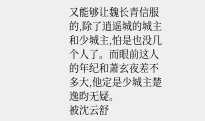又能够让魏长青信服的,除了逍遥城的城主和少城主,怕是也没几个人了。而眼前这人的年纪和萧玄夜差不多大,他定是少城主楚逸昀无疑。
被沈云舒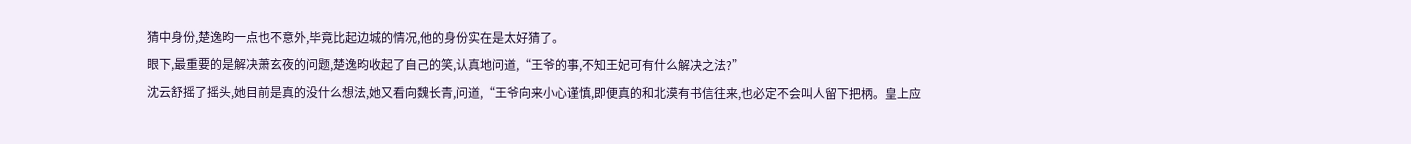猜中身份,楚逸昀一点也不意外,毕竟比起边城的情况,他的身份实在是太好猜了。
眼下,最重要的是解决萧玄夜的问题,楚逸昀收起了自己的笑,认真地问道,“王爷的事,不知王妃可有什么解决之法?”
沈云舒摇了摇头,她目前是真的没什么想法,她又看向魏长青,问道,“王爷向来小心谨慎,即便真的和北漠有书信往来,也必定不会叫人留下把柄。皇上应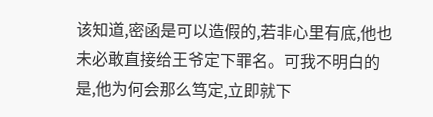该知道,密函是可以造假的,若非心里有底,他也未必敢直接给王爷定下罪名。可我不明白的是,他为何会那么笃定,立即就下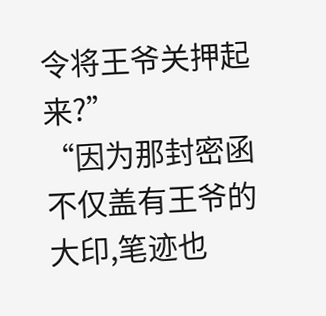令将王爷关押起来?”
“因为那封密函不仅盖有王爷的大印,笔迹也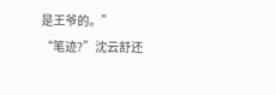是王爷的。”
“笔迹?”沈云舒还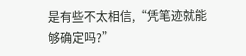是有些不太相信,“凭笔迹就能够确定吗?”